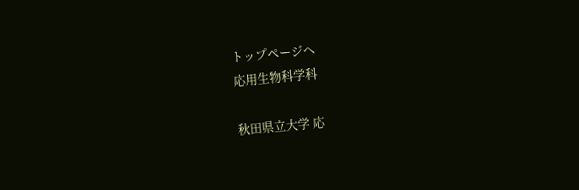トップページへ
応用生物科学科

秋田県立大学 応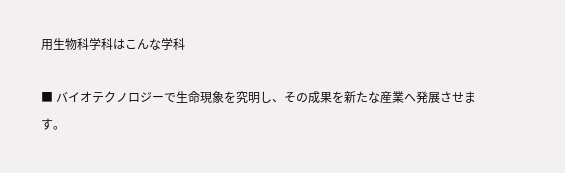用生物科学科はこんな学科

■ バイオテクノロジーで生命現象を究明し、その成果を新たな産業へ発展させます。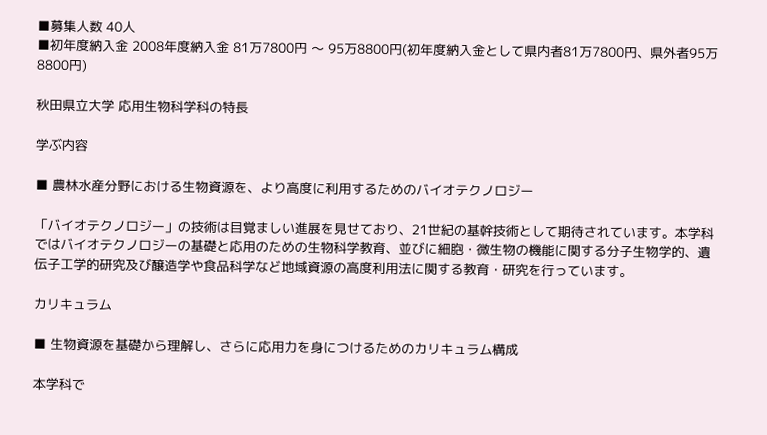■募集人数 40人
■初年度納入金 2008年度納入金 81万7800円 〜 95万8800円(初年度納入金として県内者81万7800円、県外者95万8800円)

秋田県立大学 応用生物科学科の特長

学ぶ内容

■ 農林水産分野における生物資源を、より高度に利用するためのバイオテクノロジー

「バイオテクノロジー」の技術は目覚ましい進展を見せており、21世紀の基幹技術として期待されています。本学科ではバイオテクノロジーの基礎と応用のための生物科学教育、並びに細胞・微生物の機能に関する分子生物学的、遺伝子工学的研究及び醸造学や食品科学など地域資源の高度利用法に関する教育・研究を行っています。

カリキュラム

■ 生物資源を基礎から理解し、さらに応用力を身につけるためのカリキュラム構成

本学科で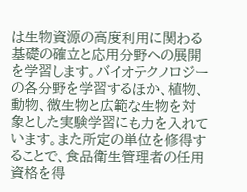は生物資源の高度利用に関わる基礎の確立と応用分野への展開を学習します。バイオテクノロジーの各分野を学習するほか、植物、動物、微生物と広範な生物を対象とした実験学習にも力を入れています。また所定の単位を修得することで、食品衛生管理者の任用資格を得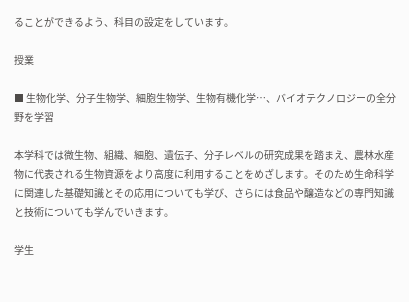ることができるよう、科目の設定をしています。

授業

■ 生物化学、分子生物学、細胞生物学、生物有機化学…、バイオテクノロジーの全分野を学習

本学科では微生物、組織、細胞、遺伝子、分子レベルの研究成果を踏まえ、農林水産物に代表される生物資源をより高度に利用することをめざします。そのため生命科学に関連した基礎知識とその応用についても学び、さらには食品や醸造などの専門知識と技術についても学んでいきます。

学生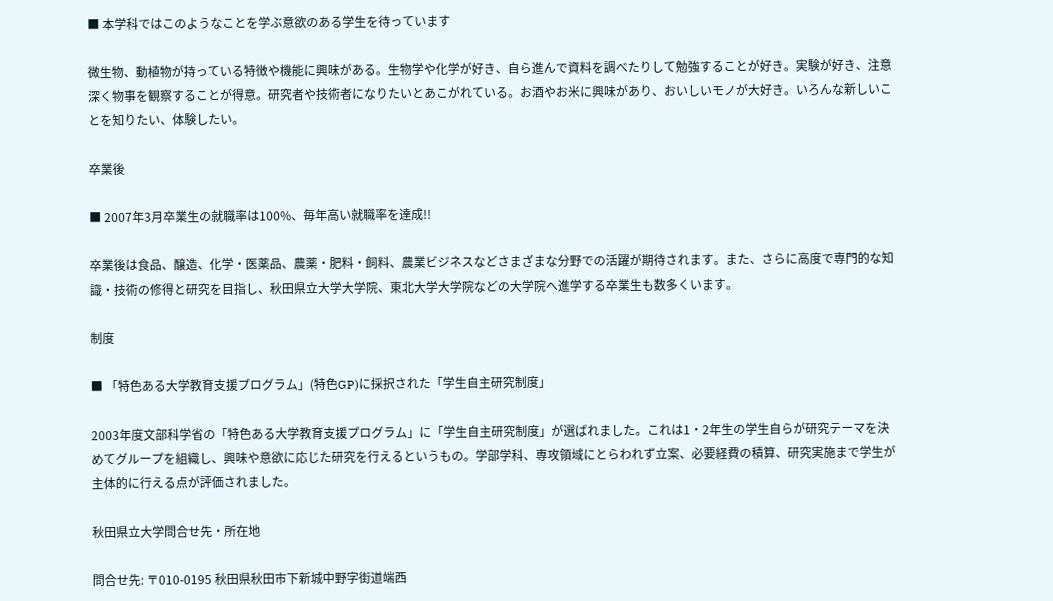■ 本学科ではこのようなことを学ぶ意欲のある学生を待っています

微生物、動植物が持っている特徴や機能に興味がある。生物学や化学が好き、自ら進んで資料を調べたりして勉強することが好き。実験が好き、注意深く物事を観察することが得意。研究者や技術者になりたいとあこがれている。お酒やお米に興味があり、おいしいモノが大好き。いろんな新しいことを知りたい、体験したい。

卒業後

■ 2007年3月卒業生の就職率は100%、毎年高い就職率を達成!!

卒業後は食品、醸造、化学・医薬品、農薬・肥料・飼料、農業ビジネスなどさまざまな分野での活躍が期待されます。また、さらに高度で専門的な知識・技術の修得と研究を目指し、秋田県立大学大学院、東北大学大学院などの大学院へ進学する卒業生も数多くいます。

制度

■ 「特色ある大学教育支援プログラム」(特色GP)に採択された「学生自主研究制度」

2003年度文部科学省の「特色ある大学教育支援プログラム」に「学生自主研究制度」が選ばれました。これは1・2年生の学生自らが研究テーマを決めてグループを組織し、興味や意欲に応じた研究を行えるというもの。学部学科、専攻領域にとらわれず立案、必要経費の積算、研究実施まで学生が主体的に行える点が評価されました。

秋田県立大学問合せ先・所在地

問合せ先: 〒010-0195 秋田県秋田市下新城中野字街道端西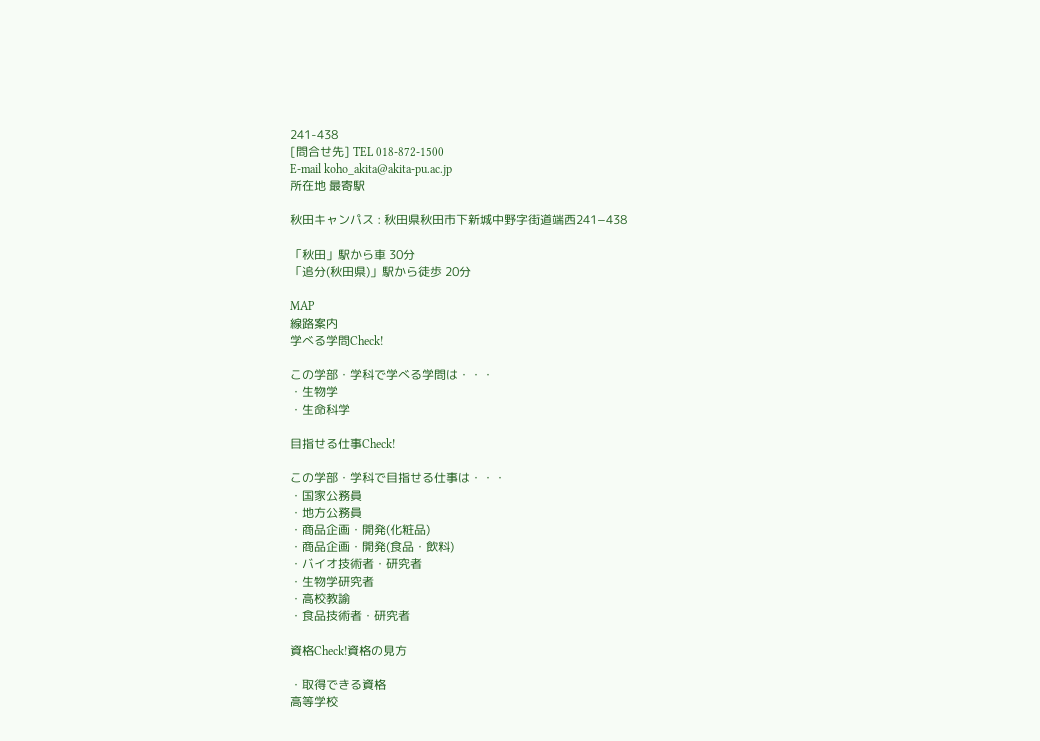241-438
[問合せ先] TEL 018-872-1500
E-mail koho_akita@akita-pu.ac.jp
所在地 最寄駅

秋田キャンパス : 秋田県秋田市下新城中野字街道端西241−438

「秋田」駅から車 30分
「追分(秋田県)」駅から徒歩 20分

MAP
線路案内
学べる学問Check!

この学部・学科で学べる学問は・・・
・生物学
・生命科学

目指せる仕事Check!

この学部・学科で目指せる仕事は・・・
・国家公務員
・地方公務員
・商品企画・開発(化粧品)
・商品企画・開発(食品・飲料)
・バイオ技術者・研究者
・生物学研究者
・高校教諭
・食品技術者・研究者

資格Check!資格の見方

・取得できる資格
高等学校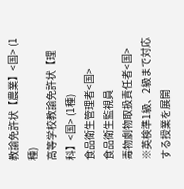教諭免許状【農業】<国> (1種)
高等学校教諭免許状【理科】<国> (1種)
食品衛生管理者<国>
食品衛生監視員
毒物劇物取扱責任者<国>
※英検準1級、2級まで対応する授業を展開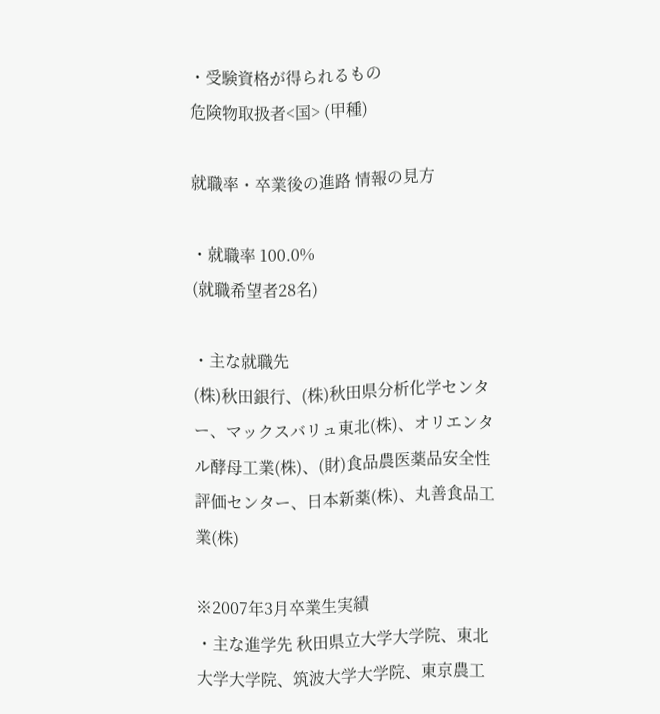・受験資格が得られるもの
危険物取扱者<国> (甲種)

就職率・卒業後の進路 情報の見方

・就職率 100.0%
(就職希望者28名)

・主な就職先
(株)秋田銀行、(株)秋田県分析化学センター、マックスバリュ東北(株)、オリエンタル酵母工業(株)、(財)食品農医薬品安全性評価センター、日本新薬(株)、丸善食品工業(株)

※2007年3月卒業生実績
・主な進学先 秋田県立大学大学院、東北大学大学院、筑波大学大学院、東京農工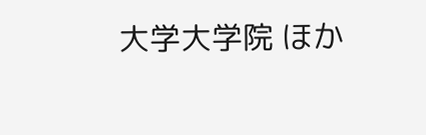大学大学院 ほか